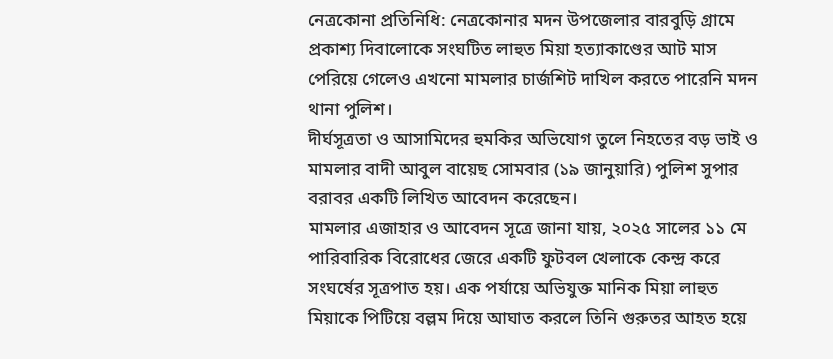নেত্রকোনা প্রতিনিধি: নেত্রকোনার মদন উপজেলার বারবুড়ি গ্রামে প্রকাশ্য দিবালোকে সংঘটিত লাহুত মিয়া হত্যাকাণ্ডের আট মাস পেরিয়ে গেলেও এখনো মামলার চার্জশিট দাখিল করতে পারেনি মদন থানা পুলিশ।
দীর্ঘসূত্রতা ও আসামিদের হুমকির অভিযোগ তুলে নিহতের বড় ভাই ও মামলার বাদী আবুল বায়েছ সোমবার (১৯ জানুয়ারি) পুলিশ সুপার বরাবর একটি লিখিত আবেদন করেছেন।
মামলার এজাহার ও আবেদন সূত্রে জানা যায়, ২০২৫ সালের ১১ মে পারিবারিক বিরোধের জেরে একটি ফুটবল খেলাকে কেন্দ্র করে সংঘর্ষের সূত্রপাত হয়। এক পর্যায়ে অভিযুক্ত মানিক মিয়া লাহুত মিয়াকে পিটিয়ে বল্লম দিয়ে আঘাত করলে তিনি গুরুতর আহত হয়ে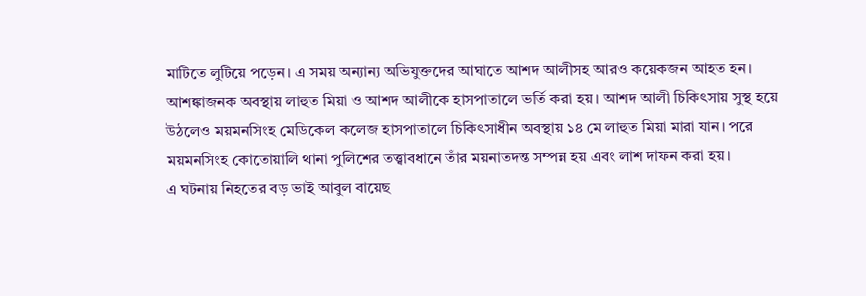মাটিতে লুটিয়ে পড়েন। এ সময় অন্যান্য অভিযুক্তদের আঘাতে আশদ আলীসহ আরও কয়েকজন আহত হন।
আশঙ্কাজনক অবস্থায় লাহুত মিয়া ও আশদ আলীকে হাসপাতালে ভর্তি করা হয়। আশদ আলী চিকিৎসায় সুস্থ হয়ে উঠলেও ময়মনসিংহ মেডিকেল কলেজ হাসপাতালে চিকিৎসাধীন অবস্থায় ১৪ মে লাহুত মিয়া মারা যান। পরে ময়মনসিংহ কোতোয়ালি থানা পুলিশের তত্ত্বাবধানে তাঁর ময়নাতদন্ত সম্পন্ন হয় এবং লাশ দাফন করা হয়।
এ ঘটনায় নিহতের বড় ভাই আবুল বায়েছ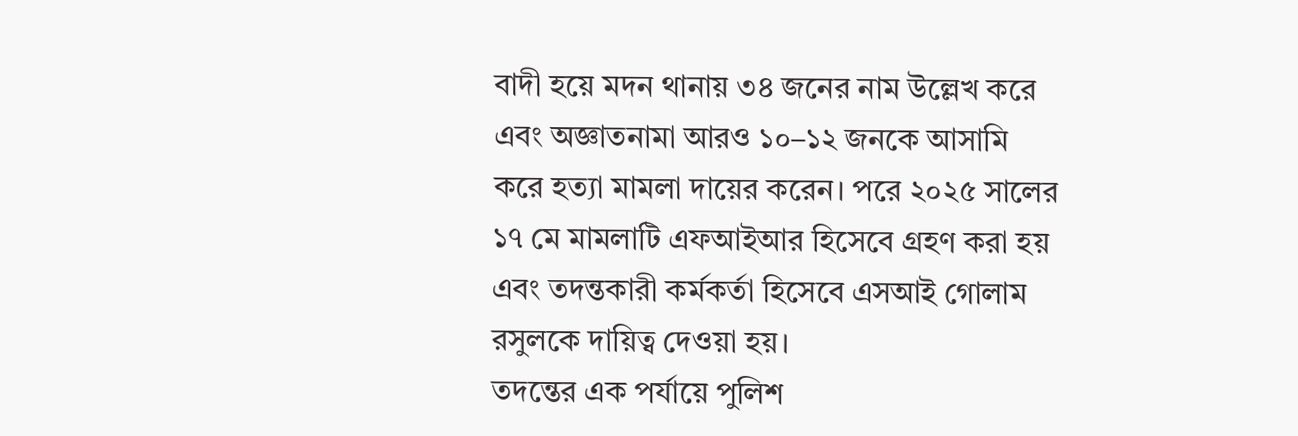বাদী হয়ে মদন থানায় ৩৪ জনের নাম উল্লেখ করে এবং অজ্ঞাতনামা আরও ১০–১২ জনকে আসামি করে হত্যা মামলা দায়ের করেন। পরে ২০২৫ সালের ১৭ মে মামলাটি এফআইআর হিসেবে গ্রহণ করা হয় এবং তদন্তকারী কর্মকর্তা হিসেবে এসআই গোলাম রসুলকে দায়িত্ব দেওয়া হয়।
তদন্তের এক পর্যায়ে পুলিশ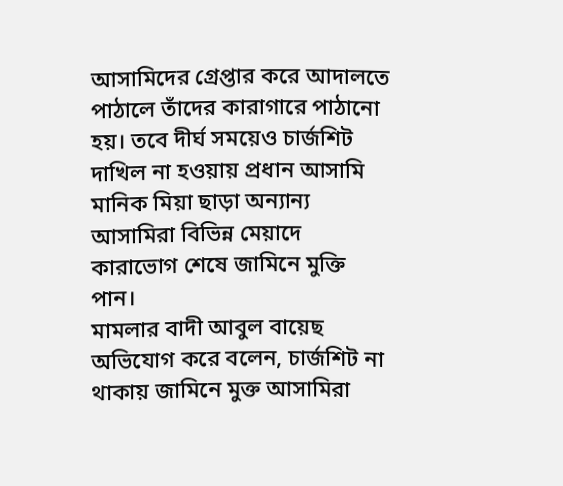আসামিদের গ্রেপ্তার করে আদালতে পাঠালে তাঁদের কারাগারে পাঠানো হয়। তবে দীর্ঘ সময়েও চার্জশিট দাখিল না হওয়ায় প্রধান আসামি মানিক মিয়া ছাড়া অন্যান্য আসামিরা বিভিন্ন মেয়াদে কারাভোগ শেষে জামিনে মুক্তি পান।
মামলার বাদী আবুল বায়েছ অভিযোগ করে বলেন, চার্জশিট না থাকায় জামিনে মুক্ত আসামিরা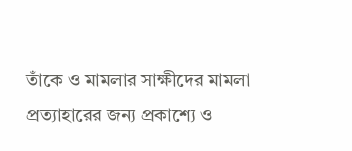তাঁকে ও মামলার সাক্ষীদের মামলা প্রত্যাহারের জন্য প্রকাশ্যে ও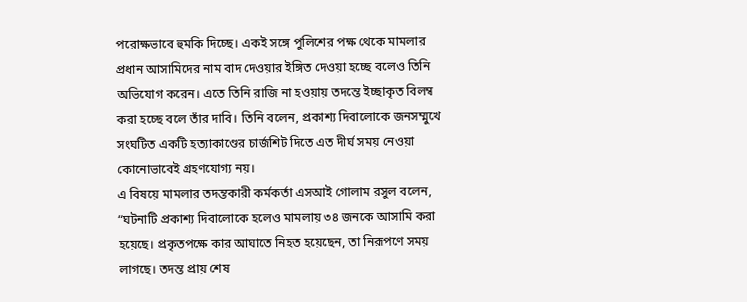পরোক্ষভাবে হুমকি দিচ্ছে। একই সঙ্গে পুলিশের পক্ষ থেকে মামলার প্রধান আসামিদের নাম বাদ দেওয়ার ইঙ্গিত দেওয়া হচ্ছে বলেও তিনি অভিযোগ করেন। এতে তিনি রাজি না হওয়ায় তদন্তে ইচ্ছাকৃত বিলম্ব করা হচ্ছে বলে তাঁর দাবি। তিনি বলেন, প্রকাশ্য দিবালোকে জনসম্মুখে সংঘটিত একটি হত্যাকাণ্ডের চার্জশিট দিতে এত দীর্ঘ সময় নেওয়া কোনোভাবেই গ্রহণযোগ্য নয়।
এ বিষয়ে মামলার তদন্তকারী কর্মকর্তা এসআই গোলাম রসুল বলেন, “ঘটনাটি প্রকাশ্য দিবালোকে হলেও মামলায় ৩৪ জনকে আসামি করা হয়েছে। প্রকৃতপক্ষে কার আঘাতে নিহত হয়েছেন, তা নিরূপণে সময় লাগছে। তদন্ত প্রায় শেষ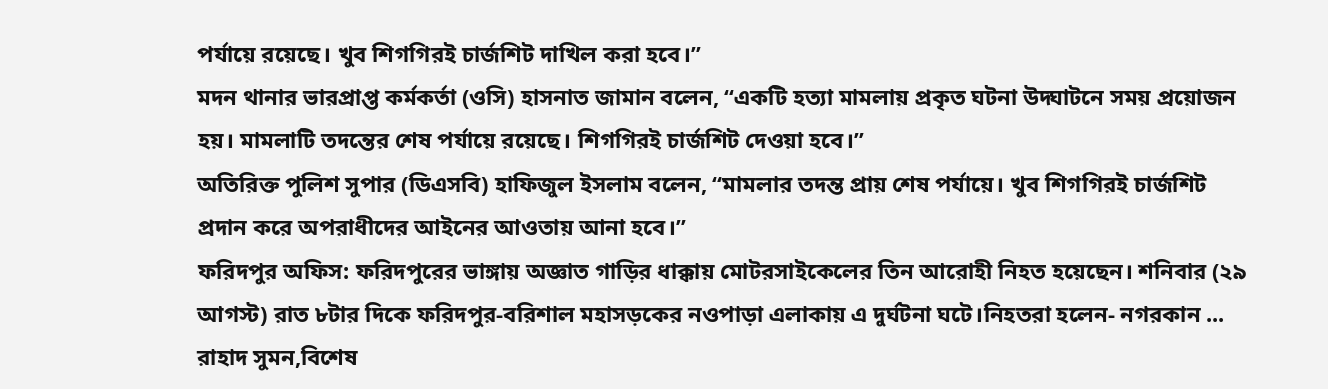পর্যায়ে রয়েছে। খুব শিগগিরই চার্জশিট দাখিল করা হবে।”
মদন থানার ভারপ্রাপ্ত কর্মকর্তা (ওসি) হাসনাত জামান বলেন, “একটি হত্যা মামলায় প্রকৃত ঘটনা উদ্ঘাটনে সময় প্রয়োজন হয়। মামলাটি তদন্তের শেষ পর্যায়ে রয়েছে। শিগগিরই চার্জশিট দেওয়া হবে।”
অতিরিক্ত পুলিশ সুপার (ডিএসবি) হাফিজুল ইসলাম বলেন, “মামলার তদন্ত প্রায় শেষ পর্যায়ে। খুব শিগগিরই চার্জশিট প্রদান করে অপরাধীদের আইনের আওতায় আনা হবে।”
ফরিদপুর অফিস: ফরিদপুরের ভাঙ্গায় অজ্ঞাত গাড়ির ধাক্কায় মোটরসাইকেলের তিন আরোহী নিহত হয়েছেন। শনিবার (২৯ আগস্ট) রাত ৮টার দিকে ফরিদপুর-বরিশাল মহাসড়কের নওপাড়া এলাকায় এ দুর্ঘটনা ঘটে।নিহতরা হলেন- নগরকান ...
রাহাদ সুমন,বিশেষ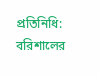প্রতিনিধি: বরিশালের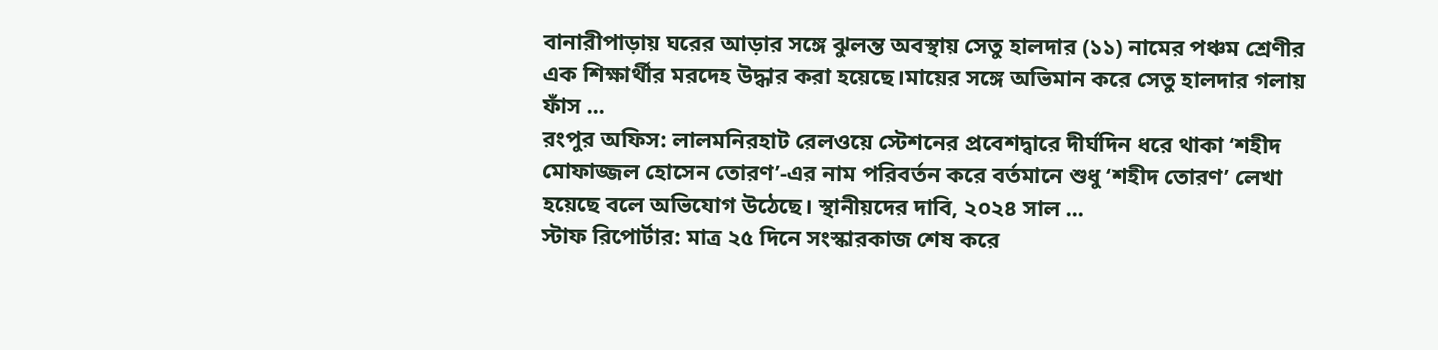বানারীপাড়ায় ঘরের আড়ার সঙ্গে ঝুলন্ত অবস্থায় সেতু হালদার (১১) নামের পঞ্চম শ্রেণীর এক শিক্ষার্থীর মরদেহ উদ্ধার করা হয়েছে।মায়ের সঙ্গে অভিমান করে সেতু হালদার গলায় ফাঁস ...
রংপুর অফিস: লালমনিরহাট রেলওয়ে স্টেশনের প্রবেশদ্বারে দীর্ঘদিন ধরে থাকা ‘শহীদ মোফাজ্জল হোসেন তোরণ’-এর নাম পরিবর্তন করে বর্তমানে শুধু ‘শহীদ তোরণ’ লেখা হয়েছে বলে অভিযোগ উঠেছে। স্থানীয়দের দাবি, ২০২৪ সাল ...
স্টাফ রিপোর্টার: মাত্র ২৫ দিনে সংস্কারকাজ শেষ করে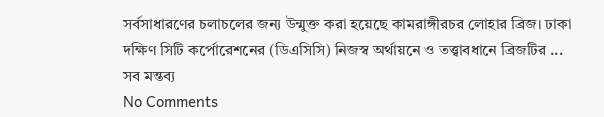সর্বসাধারণের চলাচলের জন্য উন্মুক্ত করা হয়েছে কামরাঙ্গীরচর লোহার ব্রিজ। ঢাকা দক্ষিণ সিটি কর্পোরেশনের (ডিএসিসি) নিজস্ব অর্থায়নে ও তত্ত্বাবধানে ব্রিজটির ...
সব মন্তব্য
No Comments